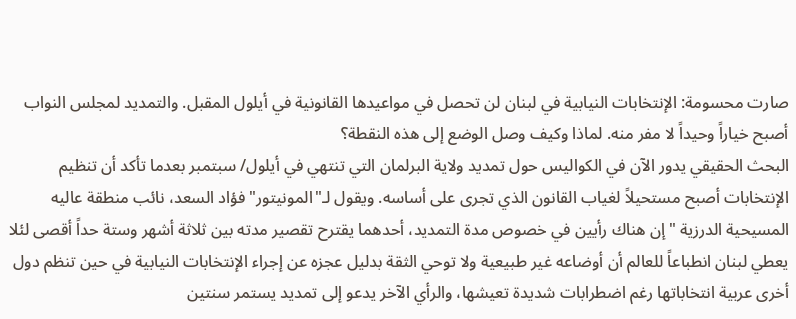صارت محسومة: الإنتخابات النيابية في لبنان لن تحصل في مواعيدها القانونية في أيلول المقبل. والتمديد لمجلس النواب أصبح خياراً وحيداً لا مفر منه. لماذا وكيف وصل الوضع إلى هذه النقطة؟
البحث الحقيقي يدور الآن في الكواليس حول تمديد ولاية البرلمان التي تنتهي في أيلول/ سبتمبر بعدما تأكد أن تنظيم الإنتخابات أصبح مستحيلاً لغياب القانون الذي تجرى على أساسه. ويقول لـ"المونيتور" فؤاد السعد، نائب منطقة عاليه المسيحية الدرزية "إن هناك رأيين في خصوص مدة التمديد، أحدهما يقترح تقصير مدته بين ثلاثة أشهر وستة حداً أقصى لئلا يعطي لبنان انطباعاً للعالم أن أوضاعه غير طبيعية ولا توحي الثقة بدليل عجزه عن إجراء الإنتخابات النيابية في حين تنظم دول أخرى عربية انتخاباتها رغم اضطرابات شديدة تعيشها، والرأي الآخر يدعو إلى تمديد يستمر سنتين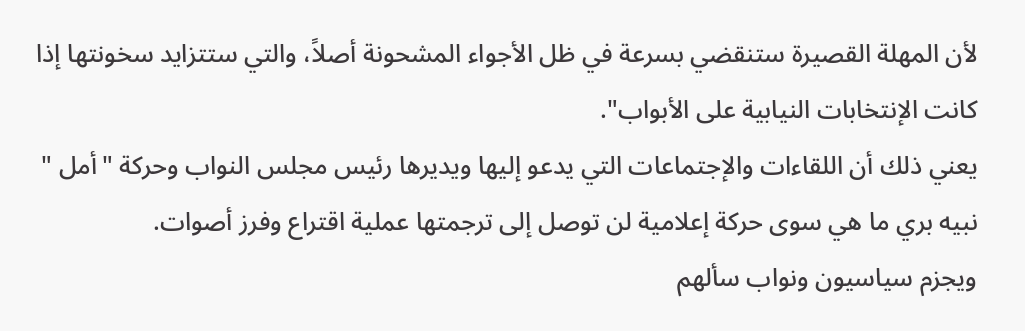لأن المهلة القصيرة ستنقضي بسرعة في ظل الأجواء المشحونة أصلاً، والتي ستتزايد سخونتها إذا كانت الإنتخابات النيابية على الأبواب".
يعني ذلك أن اللقاءات والإجتماعات التي يدعو إليها ويديرها رئيس مجلس النواب وحركة "أمل " نبيه بري ما هي سوى حركة إعلامية لن توصل إلى ترجمتها عملية اقتراع وفرز أصوات.
ويجزم سياسيون ونواب سألهم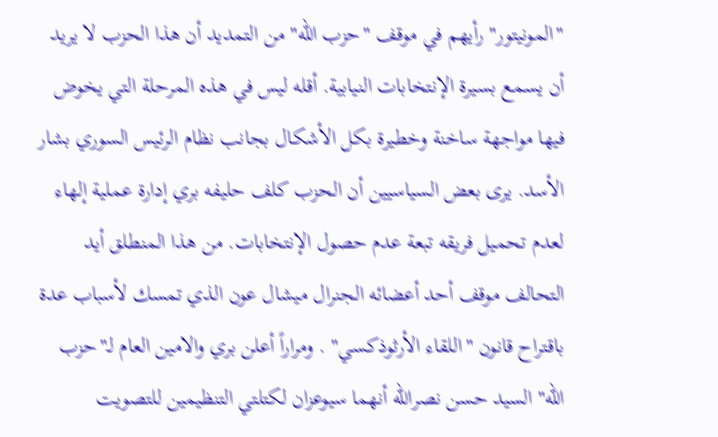"المونيتور" رأيهم في موقف "حزب الله" من التمديد أن هذا الحزب لا يريد أن يسمع بسيرة الإنتخابات النيابية. أقله ليس في هذه المرحلة التي يخوض فيها مواجهة ساخنة وخطيرة بكل الأشكال بجانب نظام الرئيس السوري بشار الأسد. يرى بعض السياسيين أن الحزب كلف حليفه بري إدارة عملية إلهاء لعدم تحميل فريقه تبعة عدم حصول الإنتخابات. من هذا المنطلق أيد التحالف موقف أحد أعضائه الجنرال ميشال عون الذي تمسك لأسباب عدة باقتراح قانون "اللقاء الأرثوذكسي" . ومراراً أعلن بري والامين العام لـ"حزب الله" السيد حسن نصرالله أنهما سيوعزان لكتلتي التنظيمين للتصويت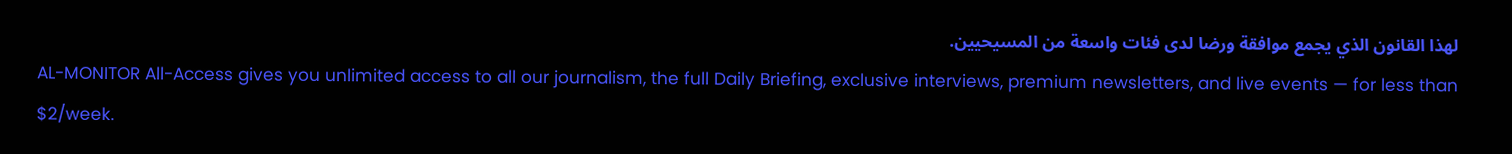لهذا القانون الذي يجمع موافقة ورضا لدى فئات واسعة من المسيحيين.
AL-MONITOR All-Access gives you unlimited access to all our journalism, the full Daily Briefing, exclusive interviews, premium newsletters, and live events — for less than $2/week.